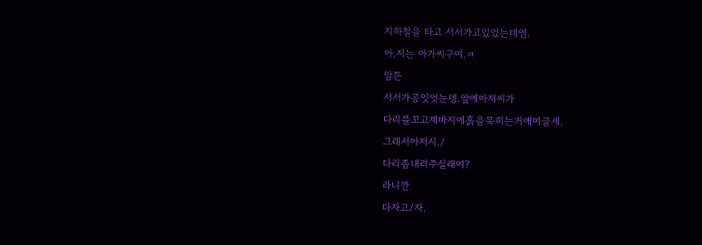지하철을 타고 서서가고있었는데염.
아.저는 아가씨구여.ㅋ
암튼
서서가공잇엇눈뎅.앞에아저씨가
다리를꼬고제바지에흙을묵히는거애여글세.
그래서아저시./
다리좀내려주실래여?
라니깐
다자고/자.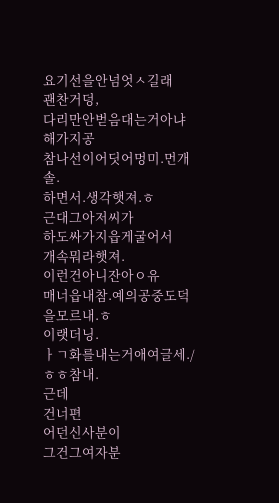요기선을안넘엇ㅅ길래
괜찬거덩,
다리만안벋음대는거아냐
해가지공
참나선이어딧어멍미.먼개솔.
하면서.생각햇져.ㅎ
근대그아저씨가
하도싸가지읍게굴어서
개속뭐라햇져.
이런건아니잔아ㅇ유
매너읍내참.예의공중도덕을모르내.ㅎ
이랫더닝.
ㅏㄱ화를내는거애여글세./ㅎㅎ참내.
근데
건너편
어던신사분이
그건그여자분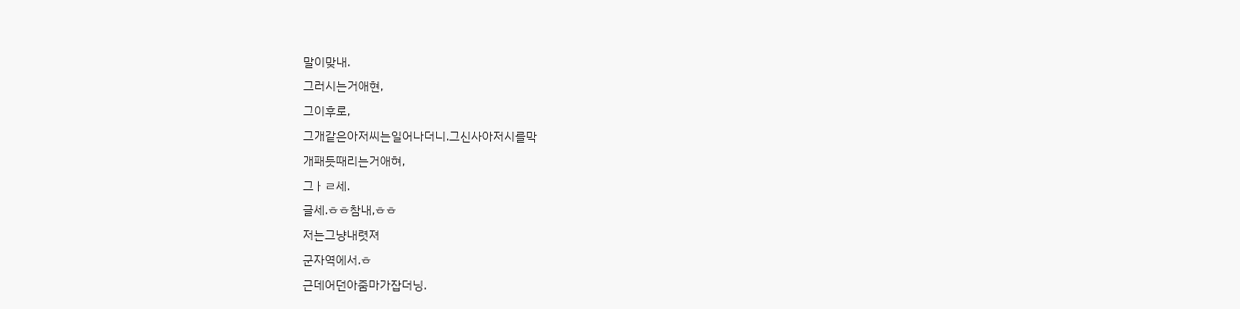말이맞내.
그러시는거애현,
그이후로,
그개같은아저씨는일어나더니.그신사아저시를막
개패듯때리는거애혀,
그ㅏㄹ세.
글세.ㅎㅎ참내,ㅎㅎ
저는그냥내렷져
군자역에서.ㅎ
근데어던아줌마가잡더닝.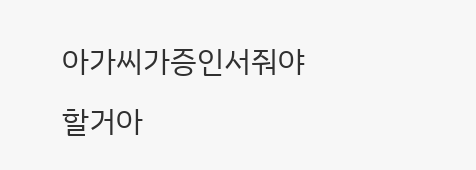아가씨가증인서줘야할거아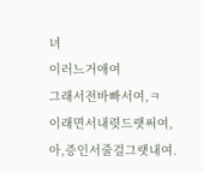녀
이러느거애여
그래서전바빠서여,ㅋ
이래면서내렷드랫써여,
아,증인서줄걸그랫내여.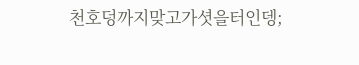천호덩까지맞고가셧을터인뎅;